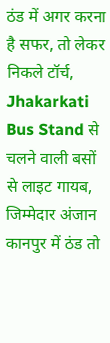ठंड में अगर करना है सफर, तो लेकर निकले टॉर्च, Jhakarkati Bus Stand से चलने वाली बसों से लाइट गायब, जिम्मेदार अंजान
कानपुर में ठंड तो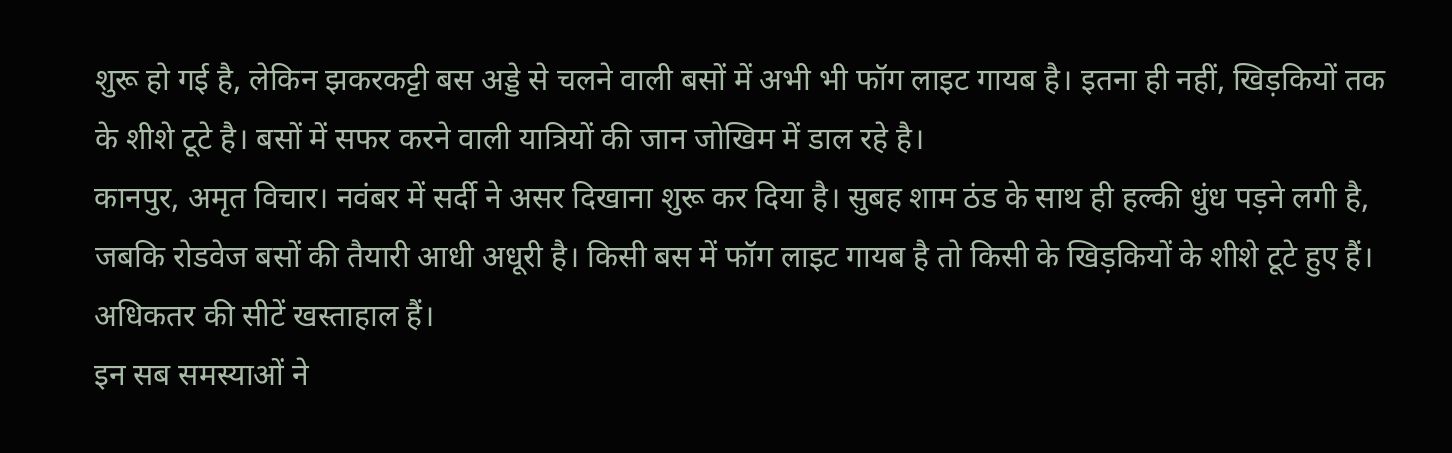शुरू हो गई है, लेकिन झकरकट्टी बस अड्डे से चलने वाली बसों में अभी भी फॉग लाइट गायब है। इतना ही नहीं, खिड़कियों तक के शीशे टूटे है। बसों में सफर करने वाली यात्रियों की जान जोखिम में डाल रहे है।
कानपुर, अमृत विचार। नवंबर में सर्दी ने असर दिखाना शुरू कर दिया है। सुबह शाम ठंड के साथ ही हल्की धुंध पड़ने लगी है, जबकि रोडवेज बसों की तैयारी आधी अधूरी है। किसी बस में फॉग लाइट गायब है तो किसी के खिड़कियों के शीशे टूटे हुए हैं। अधिकतर की सीटें खस्ताहाल हैं।
इन सब समस्याओं ने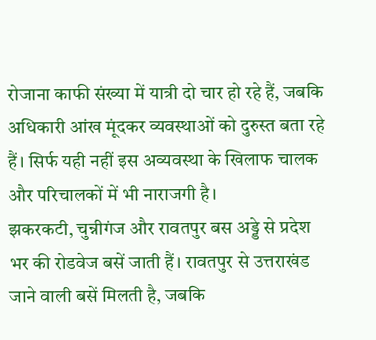रोजाना काफी संख्या में यात्री दो चार हो रहे हैं, जबकि अधिकारी आंख मूंदकर व्यवस्थाओं को दुरुस्त बता रहे हैं। सिर्फ यही नहीं इस अव्यवस्था के खिलाफ चालक और परिचालकों में भी नाराजगी है।
झकरकटी, चुन्नीगंज और रावतपुर बस अड्डे से प्रदेश भर की रोडवेज बसें जाती हैं। रावतपुर से उत्तराखंड जाने वाली बसें मिलती है, जबकि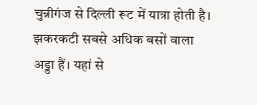चुन्नीगंज से दिल्ली रूट में यात्रा होती है। झकरकटी सबसे अधिक बसों वाला अड्डा हैं। यहां से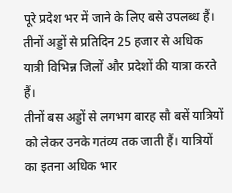पूरे प्रदेश भर में जाने के लिए बसे उपलब्ध हैं। तीनों अड्डों से प्रतिदिन 25 हजार से अधिक यात्री विभिन्न जिलों और प्रदेशों की यात्रा करते हैं।
तीनों बस अड्डों से लगभग बारह सौ बसें यात्रियों को लेकर उनके गतंव्य तक जाती हैं। यात्रियों का इतना अधिक भार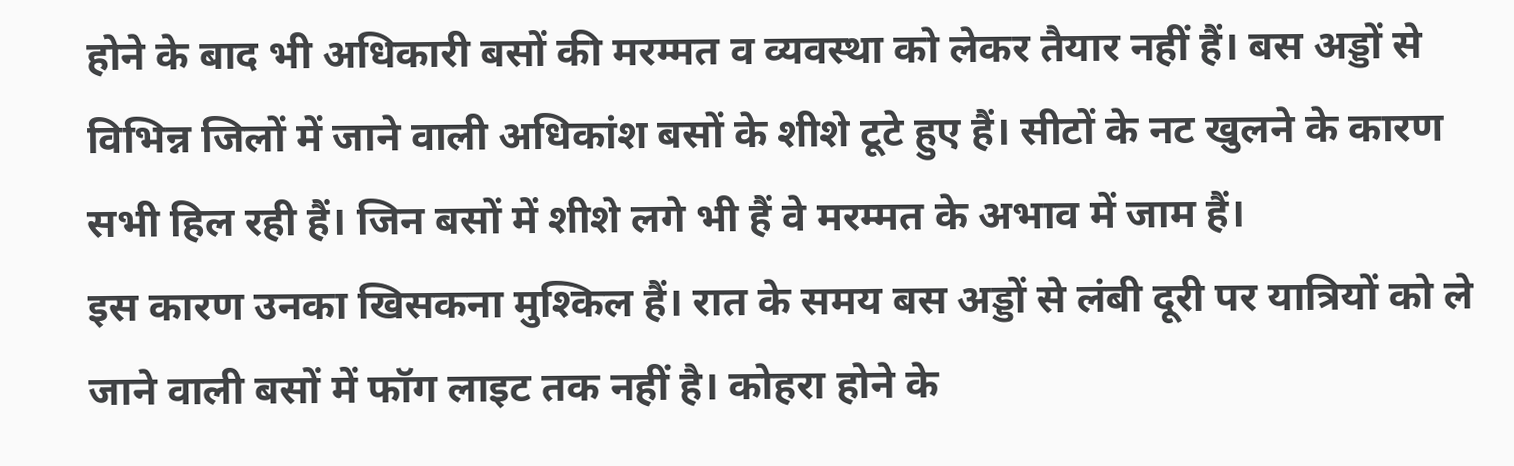होने के बाद भी अधिकारी बसों की मरम्मत व व्यवस्था को लेकर तैयार नहीं हैं। बस अड्डों से विभिन्न जिलों में जाने वाली अधिकांश बसों के शीशे टूटे हुए हैं। सीटों के नट खुलने के कारण सभी हिल रही हैं। जिन बसों में शीशे लगे भी हैं वे मरम्मत के अभाव में जाम हैं।
इस कारण उनका खिसकना मुश्किल हैं। रात के समय बस अड्डों से लंबी दूरी पर यात्रियों को ले जाने वाली बसों में फॉग लाइट तक नहीं है। कोहरा होने के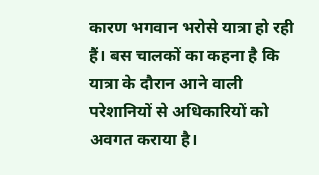कारण भगवान भरोसे यात्रा हो रही हैं। बस चालकों का कहना है कि यात्रा के दौरान आने वाली परेशानियों से अधिकारियों को अवगत कराया है।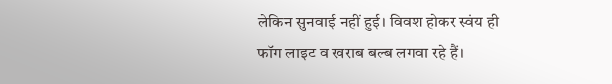लेकिन सुनवाई नहीं हुई। विवश होकर स्वंय ही फॉग लाइट व खराब बल्ब लगवा रहे हैं।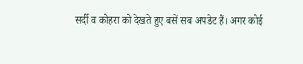सर्दी व कोहरा को देखते हुए बसें सब अपडेट हैं। अगर कोई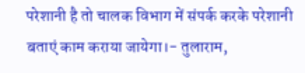परेशानी है तो चालक विभाग में संपर्क करके परेशानी बताएं काम कराया जायेगा।- तुलाराम,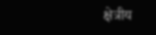क्षेत्रीय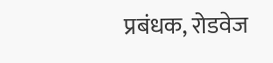प्रबंधक, रोडवेज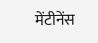मेंटीनेंस